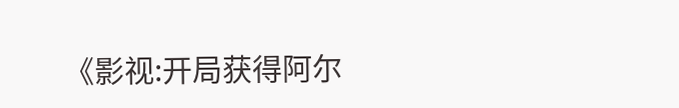《影视:开局获得阿尔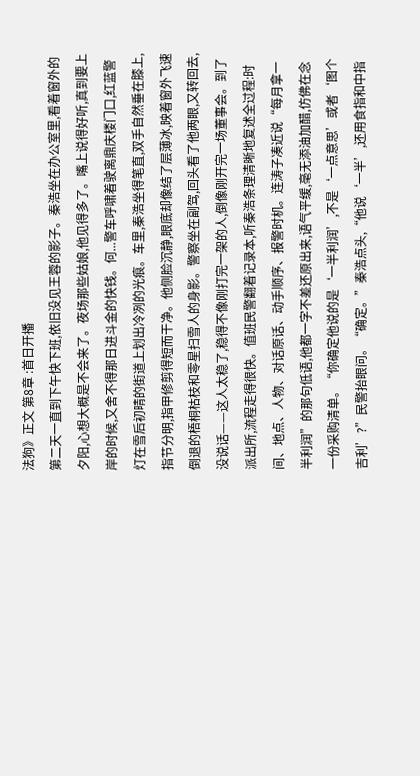法狗》正文 第8章 :首日开播
第二天一直到下午快下班,依旧没见王蓉的影子。秦浩坐在办公室里,看着窗外的夕阳,心想大概是不会来了。夜场那些姑娘,他见得多了。嘴上说得好听,真到要上岸的时候,又舍不得那日进斗金的快钱。何...警车呼啸着驶离鼎庆楼门口,红蓝警灯在雪后初晴的街道上划出冷冽的光痕。车里,秦浩坐得笔直,双手自然垂在膝上,指节分明,指甲修剪得短而干净。他侧脸沉静,眼底却像结了层薄冰,映着窗外飞速倒退的梧桐枯枝和零星扫雪人的身影。警察坐在副驾,回头看了他两眼,又转回去,没说话——这人太稳了,稳得不像刚打完一架的人,倒像刚开完一场董事会。到了派出所,流程走得很快。值班民警翻着记录本,听秦浩条理清晰地复述全过程:时间、地点、人物、对话原话、动手顺序、报警时机。连涛子凑近说“每月拿一半利润”的那句低语,他都一字不差还原出来,语气平缓,毫无添油加醋,仿佛在念一份采购清单。“你确定他说的是‘一半利润’,不是‘一点意思’或者‘图个吉利’?”民警抬眼问。“确定。”秦浩点头,“他说‘一半’,还用食指和中指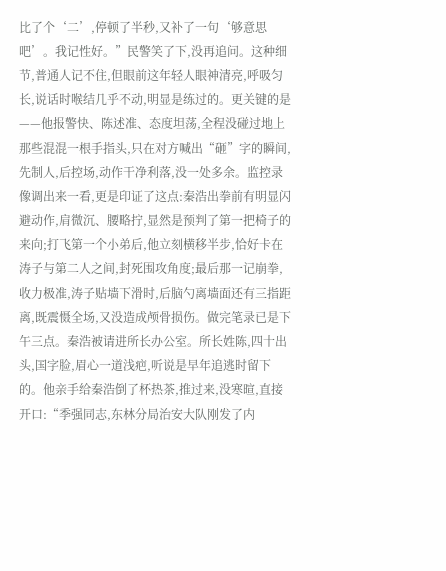比了个‘二’,停顿了半秒,又补了一句‘够意思吧’。我记性好。”民警笑了下,没再追问。这种细节,普通人记不住,但眼前这年轻人眼神清亮,呼吸匀长,说话时喉结几乎不动,明显是练过的。更关键的是——他报警快、陈述准、态度坦荡,全程没碰过地上那些混混一根手指头,只在对方喊出“砸”字的瞬间,先制人,后控场,动作干净利落,没一处多余。监控录像调出来一看,更是印证了这点:秦浩出拳前有明显闪避动作,肩微沉、腰略拧,显然是预判了第一把椅子的来向;打飞第一个小弟后,他立刻横移半步,恰好卡在涛子与第二人之间,封死围攻角度;最后那一记崩拳,收力极准,涛子贴墙下滑时,后脑勺离墙面还有三指距离,既震慑全场,又没造成颅骨损伤。做完笔录已是下午三点。秦浩被请进所长办公室。所长姓陈,四十出头,国字脸,眉心一道浅疤,听说是早年追逃时留下的。他亲手给秦浩倒了杯热茶,推过来,没寒暄,直接开口:“季强同志,东林分局治安大队刚发了内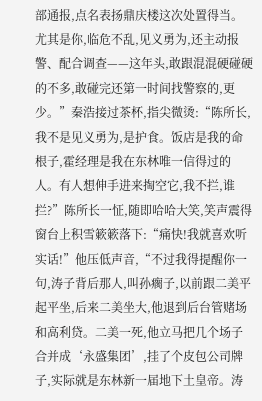部通报,点名表扬鼎庆楼这次处置得当。尤其是你,临危不乱,见义勇为,还主动报警、配合调查——这年头,敢跟混混硬碰硬的不多,敢碰完还第一时间找警察的,更少。”秦浩接过茶杯,指尖微烫:“陈所长,我不是见义勇为,是护食。饭店是我的命根子,霍经理是我在东林唯一信得过的人。有人想伸手进来掏空它,我不拦,谁拦?”陈所长一怔,随即哈哈大笑,笑声震得窗台上积雪簌簌落下:“痛快!我就喜欢听实话!”他压低声音,“不过我得提醒你一句,涛子背后那人,叫孙瘸子,以前跟二美平起平坐,后来二美坐大,他退到后台管赌场和高利贷。二美一死,他立马把几个场子合并成‘永盛集团’,挂了个皮包公司牌子,实际就是东林新一届地下土皇帝。涛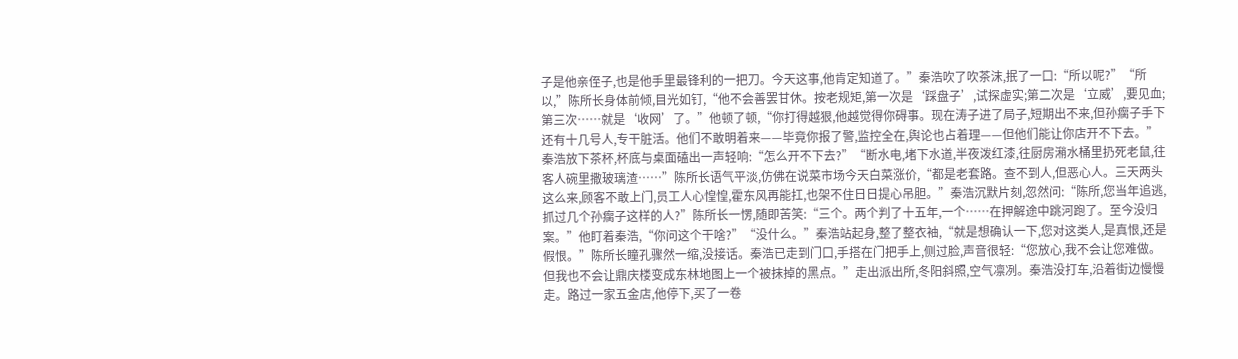子是他亲侄子,也是他手里最锋利的一把刀。今天这事,他肯定知道了。”秦浩吹了吹茶沫,抿了一口:“所以呢?”“所以,”陈所长身体前倾,目光如钉,“他不会善罢甘休。按老规矩,第一次是‘踩盘子’,试探虚实;第二次是‘立威’,要见血;第三次……就是‘收网’了。”他顿了顿,“你打得越狠,他越觉得你碍事。现在涛子进了局子,短期出不来,但孙瘸子手下还有十几号人,专干脏活。他们不敢明着来——毕竟你报了警,监控全在,舆论也占着理——但他们能让你店开不下去。”秦浩放下茶杯,杯底与桌面磕出一声轻响:“怎么开不下去?”“断水电,堵下水道,半夜泼红漆,往厨房潲水桶里扔死老鼠,往客人碗里撒玻璃渣……”陈所长语气平淡,仿佛在说菜市场今天白菜涨价,“都是老套路。查不到人,但恶心人。三天两头这么来,顾客不敢上门,员工人心惶惶,霍东风再能扛,也架不住日日提心吊胆。”秦浩沉默片刻,忽然问:“陈所,您当年追逃,抓过几个孙瘸子这样的人?”陈所长一愣,随即苦笑:“三个。两个判了十五年,一个……在押解途中跳河跑了。至今没归案。”他盯着秦浩,“你问这个干啥?”“没什么。”秦浩站起身,整了整衣袖,“就是想确认一下,您对这类人,是真恨,还是假恨。”陈所长瞳孔骤然一缩,没接话。秦浩已走到门口,手搭在门把手上,侧过脸,声音很轻:“您放心,我不会让您难做。但我也不会让鼎庆楼变成东林地图上一个被抹掉的黑点。”走出派出所,冬阳斜照,空气凛冽。秦浩没打车,沿着街边慢慢走。路过一家五金店,他停下,买了一卷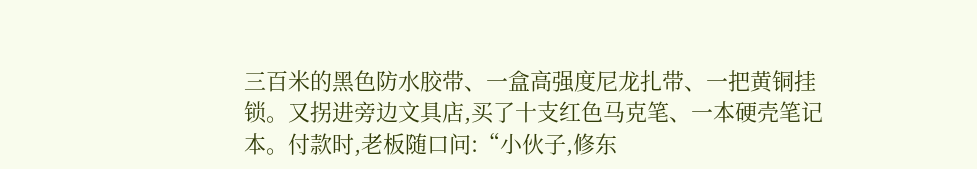三百米的黑色防水胶带、一盒高强度尼龙扎带、一把黄铜挂锁。又拐进旁边文具店,买了十支红色马克笔、一本硬壳笔记本。付款时,老板随口问:“小伙子,修东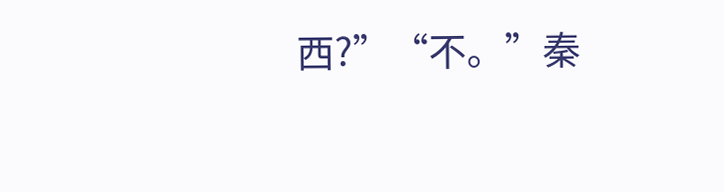西?”“不。”秦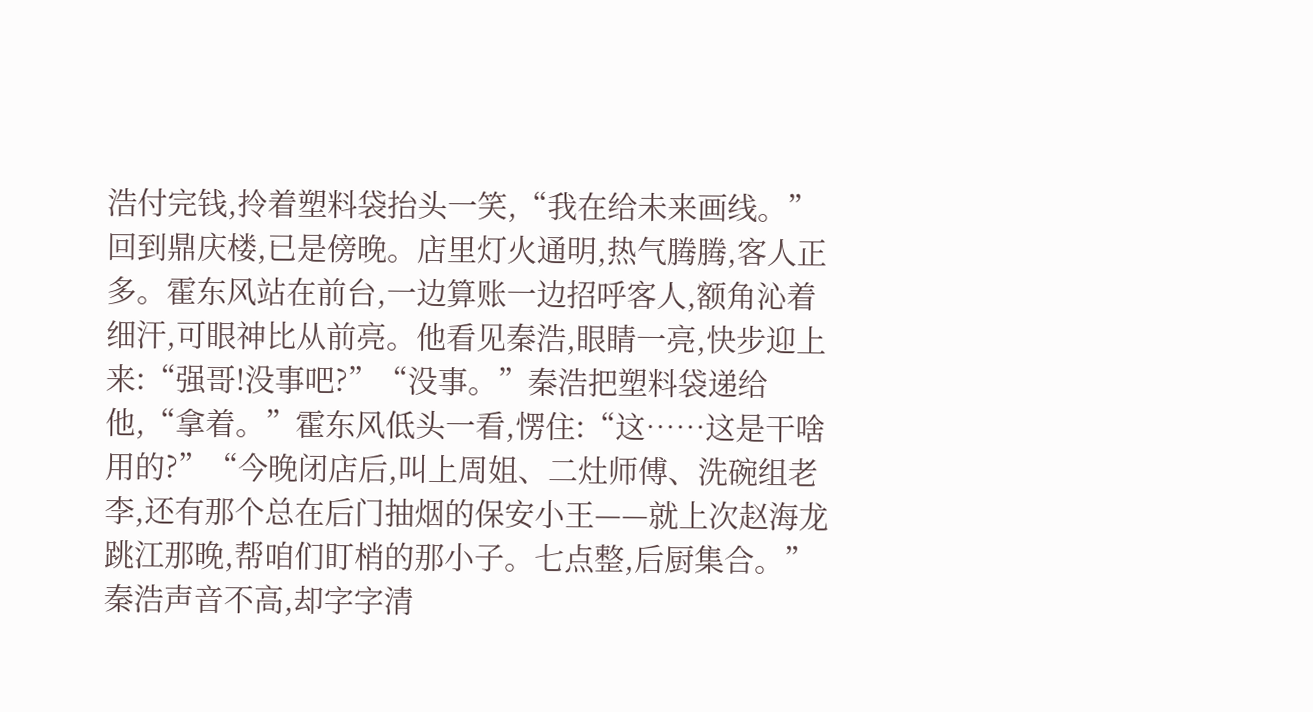浩付完钱,拎着塑料袋抬头一笑,“我在给未来画线。”回到鼎庆楼,已是傍晚。店里灯火通明,热气腾腾,客人正多。霍东风站在前台,一边算账一边招呼客人,额角沁着细汗,可眼神比从前亮。他看见秦浩,眼睛一亮,快步迎上来:“强哥!没事吧?”“没事。”秦浩把塑料袋递给他,“拿着。”霍东风低头一看,愣住:“这……这是干啥用的?”“今晚闭店后,叫上周姐、二灶师傅、洗碗组老李,还有那个总在后门抽烟的保安小王——就上次赵海龙跳江那晚,帮咱们盯梢的那小子。七点整,后厨集合。”秦浩声音不高,却字字清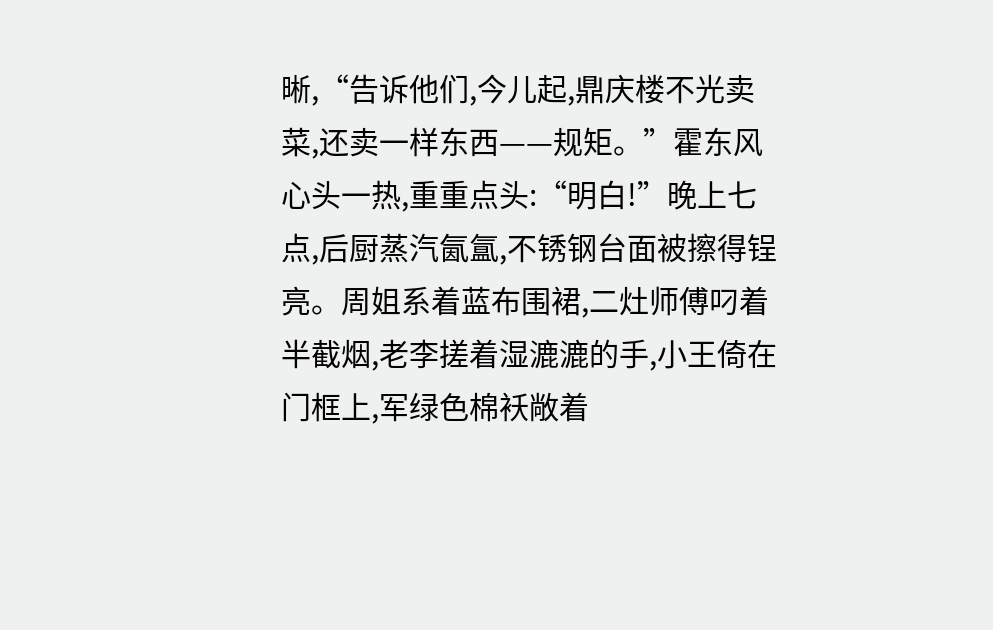晰,“告诉他们,今儿起,鼎庆楼不光卖菜,还卖一样东西——规矩。”霍东风心头一热,重重点头:“明白!”晚上七点,后厨蒸汽氤氲,不锈钢台面被擦得锃亮。周姐系着蓝布围裙,二灶师傅叼着半截烟,老李搓着湿漉漉的手,小王倚在门框上,军绿色棉袄敞着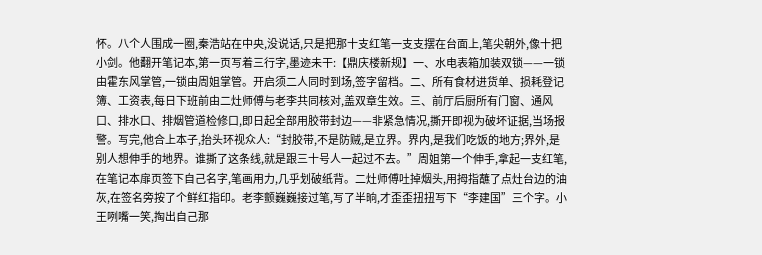怀。八个人围成一圈,秦浩站在中央,没说话,只是把那十支红笔一支支摆在台面上,笔尖朝外,像十把小剑。他翻开笔记本,第一页写着三行字,墨迹未干:【鼎庆楼新规】一、水电表箱加装双锁——一锁由霍东风掌管,一锁由周姐掌管。开启须二人同时到场,签字留档。二、所有食材进货单、损耗登记簿、工资表,每日下班前由二灶师傅与老李共同核对,盖双章生效。三、前厅后厨所有门窗、通风口、排水口、排烟管道检修口,即日起全部用胶带封边——非紧急情况,撕开即视为破坏证据,当场报警。写完,他合上本子,抬头环视众人:“封胶带,不是防贼,是立界。界内,是我们吃饭的地方;界外,是别人想伸手的地界。谁撕了这条线,就是跟三十号人一起过不去。”周姐第一个伸手,拿起一支红笔,在笔记本扉页签下自己名字,笔画用力,几乎划破纸背。二灶师傅吐掉烟头,用拇指蘸了点灶台边的油灰,在签名旁按了个鲜红指印。老李颤巍巍接过笔,写了半晌,才歪歪扭扭写下“李建国”三个字。小王咧嘴一笑,掏出自己那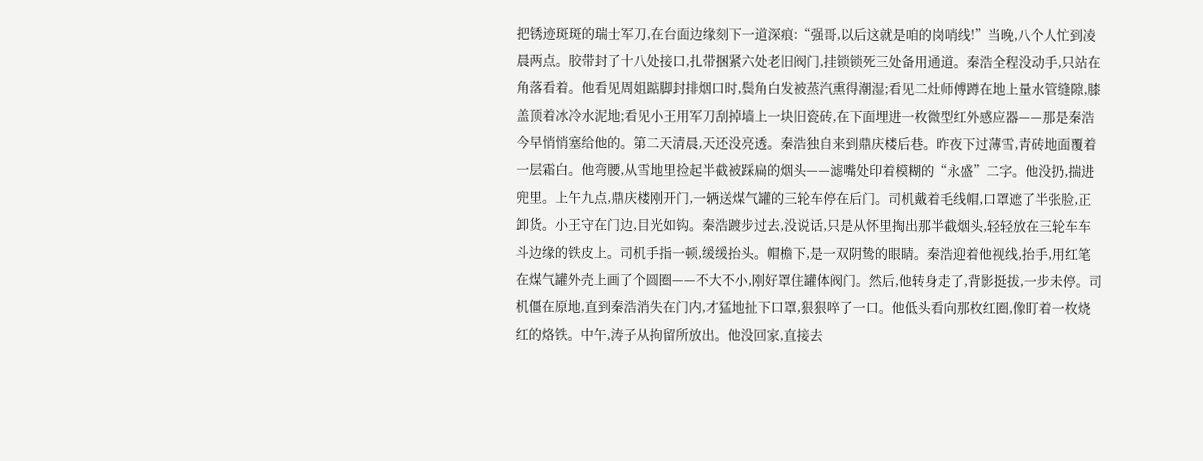把锈迹斑斑的瑞士军刀,在台面边缘刻下一道深痕:“强哥,以后这就是咱的岗哨线!”当晚,八个人忙到凌晨两点。胶带封了十八处接口,扎带捆紧六处老旧阀门,挂锁锁死三处备用通道。秦浩全程没动手,只站在角落看着。他看见周姐踮脚封排烟口时,鬓角白发被蒸汽熏得潮湿;看见二灶师傅蹲在地上量水管缝隙,膝盖顶着冰冷水泥地;看见小王用军刀刮掉墙上一块旧瓷砖,在下面埋进一枚微型红外感应器——那是秦浩今早悄悄塞给他的。第二天清晨,天还没亮透。秦浩独自来到鼎庆楼后巷。昨夜下过薄雪,青砖地面覆着一层霜白。他弯腰,从雪地里捡起半截被踩扁的烟头——滤嘴处印着模糊的“永盛”二字。他没扔,揣进兜里。上午九点,鼎庆楼刚开门,一辆送煤气罐的三轮车停在后门。司机戴着毛线帽,口罩遮了半张脸,正卸货。小王守在门边,目光如钩。秦浩踱步过去,没说话,只是从怀里掏出那半截烟头,轻轻放在三轮车车斗边缘的铁皮上。司机手指一顿,缓缓抬头。帽檐下,是一双阴鸷的眼睛。秦浩迎着他视线,抬手,用红笔在煤气罐外壳上画了个圆圈——不大不小,刚好罩住罐体阀门。然后,他转身走了,背影挺拔,一步未停。司机僵在原地,直到秦浩消失在门内,才猛地扯下口罩,狠狠啐了一口。他低头看向那枚红圈,像盯着一枚烧红的烙铁。中午,涛子从拘留所放出。他没回家,直接去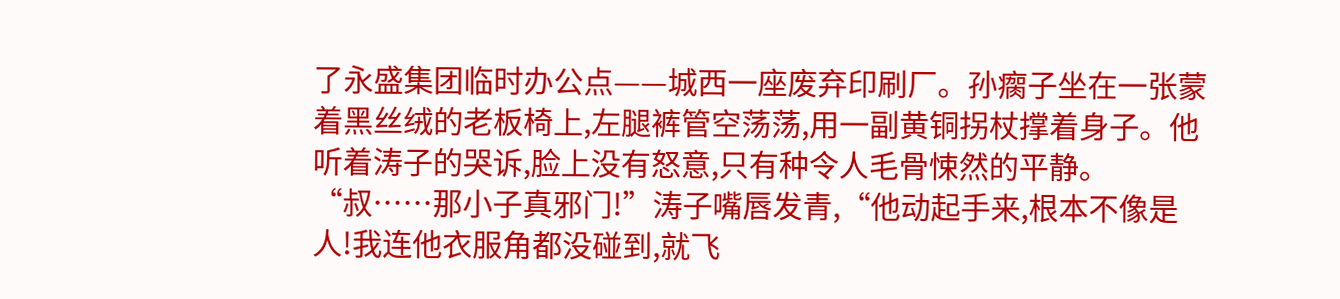了永盛集团临时办公点——城西一座废弃印刷厂。孙瘸子坐在一张蒙着黑丝绒的老板椅上,左腿裤管空荡荡,用一副黄铜拐杖撑着身子。他听着涛子的哭诉,脸上没有怒意,只有种令人毛骨悚然的平静。“叔……那小子真邪门!”涛子嘴唇发青,“他动起手来,根本不像是人!我连他衣服角都没碰到,就飞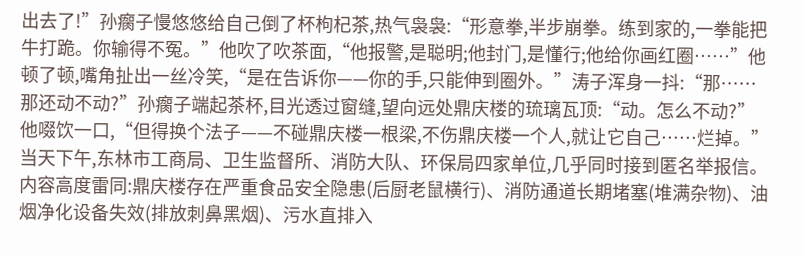出去了!”孙瘸子慢悠悠给自己倒了杯枸杞茶,热气袅袅:“形意拳,半步崩拳。练到家的,一拳能把牛打跪。你输得不冤。”他吹了吹茶面,“他报警,是聪明;他封门,是懂行;他给你画红圈……”他顿了顿,嘴角扯出一丝冷笑,“是在告诉你——你的手,只能伸到圈外。”涛子浑身一抖:“那……那还动不动?”孙瘸子端起茶杯,目光透过窗缝,望向远处鼎庆楼的琉璃瓦顶:“动。怎么不动?”他啜饮一口,“但得换个法子——不碰鼎庆楼一根梁,不伤鼎庆楼一个人,就让它自己……烂掉。”当天下午,东林市工商局、卫生监督所、消防大队、环保局四家单位,几乎同时接到匿名举报信。内容高度雷同:鼎庆楼存在严重食品安全隐患(后厨老鼠横行)、消防通道长期堵塞(堆满杂物)、油烟净化设备失效(排放刺鼻黑烟)、污水直排入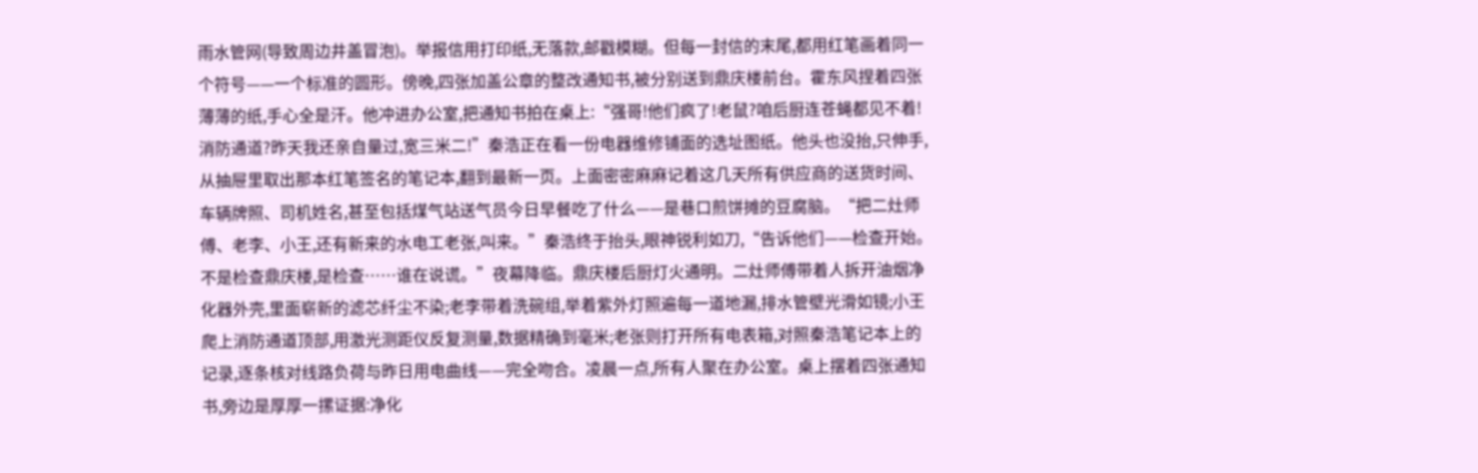雨水管网(导致周边井盖冒泡)。举报信用打印纸,无落款,邮戳模糊。但每一封信的末尾,都用红笔画着同一个符号——一个标准的圆形。傍晚,四张加盖公章的整改通知书,被分别送到鼎庆楼前台。霍东风捏着四张薄薄的纸,手心全是汗。他冲进办公室,把通知书拍在桌上:“强哥!他们疯了!老鼠?咱后厨连苍蝇都见不着!消防通道?昨天我还亲自量过,宽三米二!”秦浩正在看一份电器维修铺面的选址图纸。他头也没抬,只伸手,从抽屉里取出那本红笔签名的笔记本,翻到最新一页。上面密密麻麻记着这几天所有供应商的送货时间、车辆牌照、司机姓名,甚至包括煤气站送气员今日早餐吃了什么——是巷口煎饼摊的豆腐脑。“把二灶师傅、老李、小王,还有新来的水电工老张,叫来。”秦浩终于抬头,眼神锐利如刀,“告诉他们——检查开始。不是检查鼎庆楼,是检查……谁在说谎。”夜幕降临。鼎庆楼后厨灯火通明。二灶师傅带着人拆开油烟净化器外壳,里面崭新的滤芯纤尘不染;老李带着洗碗组,举着紫外灯照遍每一道地漏,排水管壁光滑如镜;小王爬上消防通道顶部,用激光测距仪反复测量,数据精确到毫米;老张则打开所有电表箱,对照秦浩笔记本上的记录,逐条核对线路负荷与昨日用电曲线——完全吻合。凌晨一点,所有人聚在办公室。桌上摆着四张通知书,旁边是厚厚一摞证据:净化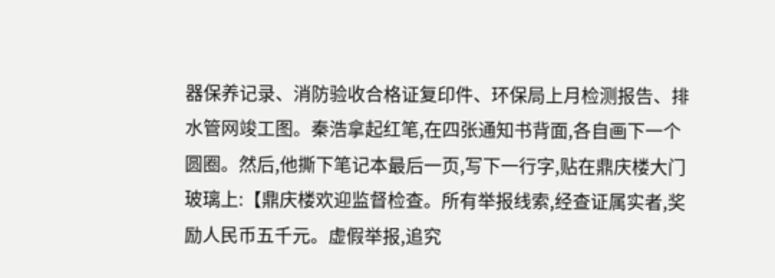器保养记录、消防验收合格证复印件、环保局上月检测报告、排水管网竣工图。秦浩拿起红笔,在四张通知书背面,各自画下一个圆圈。然后,他撕下笔记本最后一页,写下一行字,贴在鼎庆楼大门玻璃上:【鼎庆楼欢迎监督检查。所有举报线索,经查证属实者,奖励人民币五千元。虚假举报,追究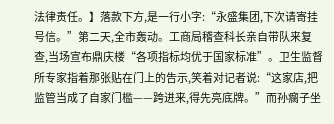法律责任。】落款下方,是一行小字:“永盛集团,下次请寄挂号信。”第二天,全市轰动。工商局稽查科长亲自带队来复查,当场宣布鼎庆楼“各项指标均优于国家标准”。卫生监督所专家指着那张贴在门上的告示,笑着对记者说:“这家店,把监管当成了自家门槛——跨进来,得先亮底牌。”而孙瘸子坐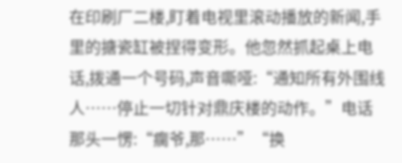在印刷厂二楼,盯着电视里滚动播放的新闻,手里的搪瓷缸被捏得变形。他忽然抓起桌上电话,拨通一个号码,声音嘶哑:“通知所有外围线人……停止一切针对鼎庆楼的动作。”电话那头一愣:“瘸爷,那……”“换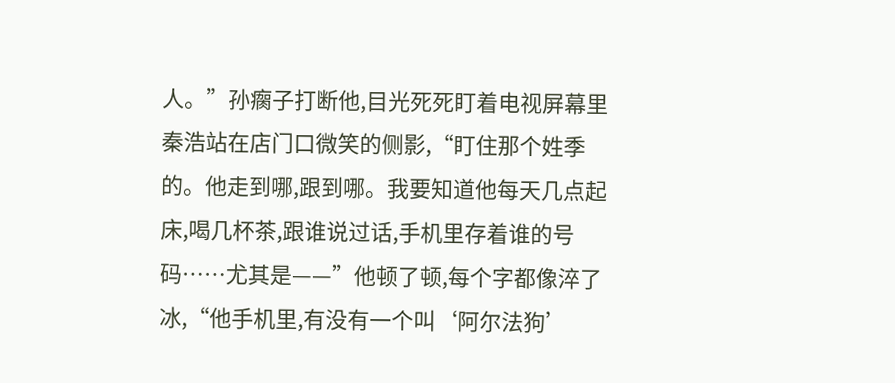人。”孙瘸子打断他,目光死死盯着电视屏幕里秦浩站在店门口微笑的侧影,“盯住那个姓季的。他走到哪,跟到哪。我要知道他每天几点起床,喝几杯茶,跟谁说过话,手机里存着谁的号码……尤其是——”他顿了顿,每个字都像淬了冰,“他手机里,有没有一个叫‘阿尔法狗’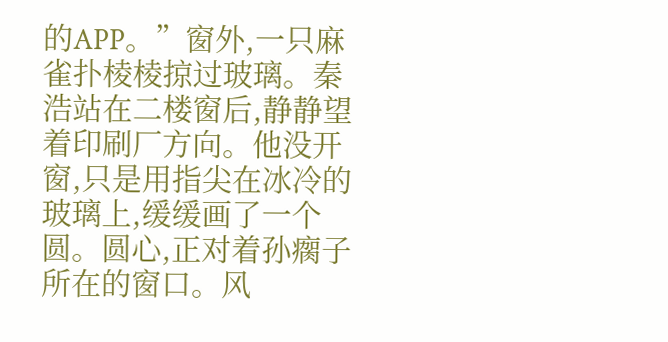的APP。”窗外,一只麻雀扑棱棱掠过玻璃。秦浩站在二楼窗后,静静望着印刷厂方向。他没开窗,只是用指尖在冰冷的玻璃上,缓缓画了一个圆。圆心,正对着孙瘸子所在的窗口。风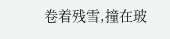卷着残雪,撞在玻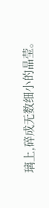璃上,碎成无数细小的晶莹。